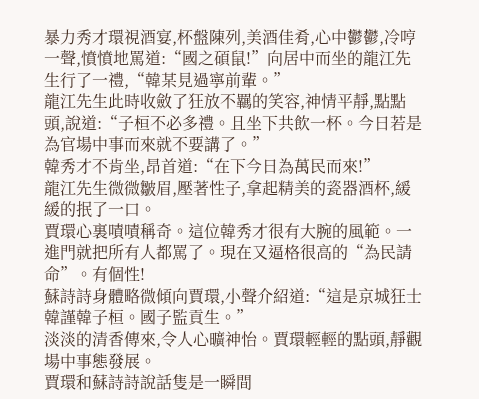暴力秀才環視酒宴,杯盤陳列,美酒佳肴,心中鬱鬱,冷哼一聲,憤憤地罵道:“國之碩鼠!”向居中而坐的龍江先生行了一禮,“韓某見過寧前輩。”
龍江先生此時收斂了狂放不羈的笑容,神情平靜,點點頭,說道:“子桓不必多禮。且坐下共飲一杯。今日若是為官場中事而來就不要講了。”
韓秀才不肯坐,昂首道:“在下今日為萬民而來!”
龍江先生微微皺眉,壓著性子,拿起精美的瓷器酒杯,緩緩的抿了一口。
賈環心裏嘖嘖稱奇。這位韓秀才很有大腕的風範。一進門就把所有人都罵了。現在又逼格很高的“為民請命”。有個性!
蘇詩詩身體略微傾向賈環,小聲介紹道:“這是京城狂士韓謹韓子桓。國子監貢生。”
淡淡的清香傳來,令人心曠神怡。賈環輕輕的點頭,靜觀場中事態發展。
賈環和蘇詩詩說話隻是一瞬間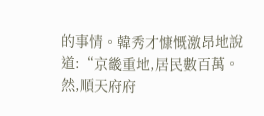的事情。韓秀才慷慨激昂地說道:“京畿重地,居民數百萬。然,順天府府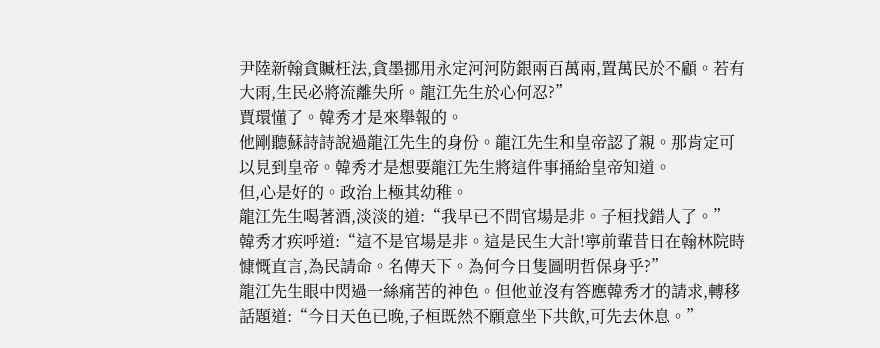尹陸新翰貪贓枉法,貪墨挪用永定河河防銀兩百萬兩,置萬民於不顧。若有大雨,生民必將流離失所。龍江先生於心何忍?”
賈環懂了。韓秀才是來舉報的。
他剛聽蘇詩詩說過龍江先生的身份。龍江先生和皇帝認了親。那肯定可以見到皇帝。韓秀才是想要龍江先生將這件事捅給皇帝知道。
但,心是好的。政治上極其幼稚。
龍江先生喝著酒,淡淡的道:“我早已不問官場是非。子桓找錯人了。”
韓秀才疾呼道:“這不是官場是非。這是民生大計!寧前輩昔日在翰林院時慷慨直言,為民請命。名傳天下。為何今日隻圖明哲保身乎?”
龍江先生眼中閃過一絲痛苦的神色。但他並沒有答應韓秀才的請求,轉移話題道:“今日天色已晚,子桓既然不願意坐下共飲,可先去休息。”